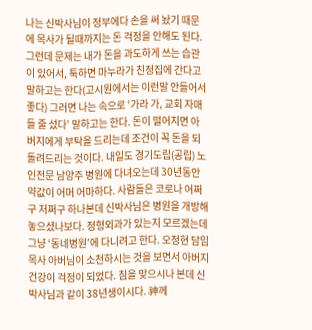나는 신박사님이 정부에다 손을 써 놨기 때문에 목사가 될때까지는 돈 걱정을 안해도 된다. 그런데 문제는 내가 돈을 과도하게 쓰는 습관이 있어서, 툭하면 마누라가 친정집에 간다고 말하고는 한다(고시원에서는 이런말 안들어서 좋다) 그러면 나는 속으로 ‘가라 가, 교회 자매들 줄 섰다’ 말하고는 한다. 돈이 떨어지면 아버지에게 부탁을 드리는데 조건이 꼭 돈을 되 돌려드리는 것이다. 내일도 경기도립(공립) 노인전문 남양주 병원에 다녀오는데 30년동안 약값이 어머 어마하다. 사람들은 코로나 어쩌구 저쩌구 하나본데 신박사님은 병원을 개방해 놓으셨나보다. 정형외과가 있는지 모르겠는데 그냥 ‘동네병원’에 다니려고 한다. 오정현 담임목사 아버님이 소천하시는 것을 보면서 아버지 건강이 걱정이 되었다. 침을 맞으시나 본데 신박사님과 같이 38년생이시다. 神께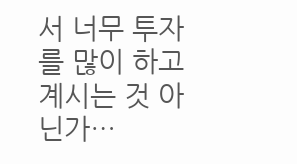서 너무 투자를 많이 하고 계시는 것 아닌가…